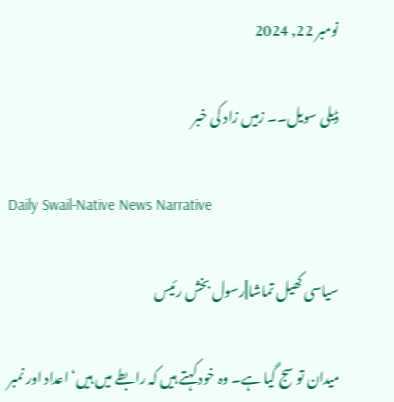نومبر 22, 2024

ڈیلی سویل۔۔ زمیں زاد کی خبر

Daily Swail-Native News Narrative

سیاسی کھیل تماشا||رسول بخش رئیس

میدان تو سج گیا ہے۔ وہ خود کہتے ہیں کہ رابطے میں ہیں‘ اعداد اور نمبر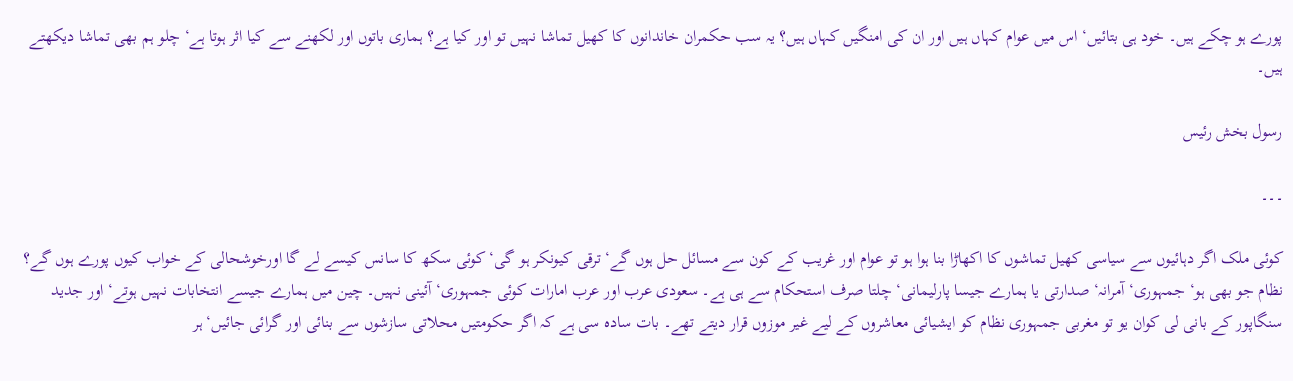پورے ہو چکے ہیں۔ خود ہی بتائیں‘ اس میں عوام کہاں ہیں اور ان کی امنگیں کہاں ہیں؟ یہ سب حکمران خاندانوں کا کھیل تماشا نہیں تو اور کیا ہے؟ ہماری باتوں اور لکھنے سے کیا اثر ہوتا ہے‘ چلو ہم بھی تماشا دیکھتے ہیں۔

رسول بخش رئیس

۔۔۔

کوئی ملک اگر دہائیوں سے سیاسی کھیل تماشوں کا اکھاڑا بنا ہوا ہو تو عوام اور غریب کے کون سے مسائل حل ہوں گے‘ ترقی کیونکر ہو گی‘ کوئی سکھ کا سانس کیسے لے گا اورخوشحالی کے خواب کیوں پورے ہوں گے؟ نظام جو بھی ہو‘ جمہوری‘ آمرانہ‘ صدارتی یا ہمارے جیسا پارلیمانی‘ چلتا صرف استحکام سے ہی ہے۔ سعودی عرب اور عرب امارات کوئی جمہوری‘ آئینی نہیں۔ چین میں ہمارے جیسے انتخابات نہیں ہوتے‘ اور جدید سنگاپور کے بانی لی کوان یو تو مغربی جمہوری نظام کو ایشیائی معاشروں کے لیے غیر موزوں قرار دیتے تھے۔ بات سادہ سی ہے کہ اگر حکومتیں محلاتی سازشوں سے بنائی اور گرائی جائیں‘ ہر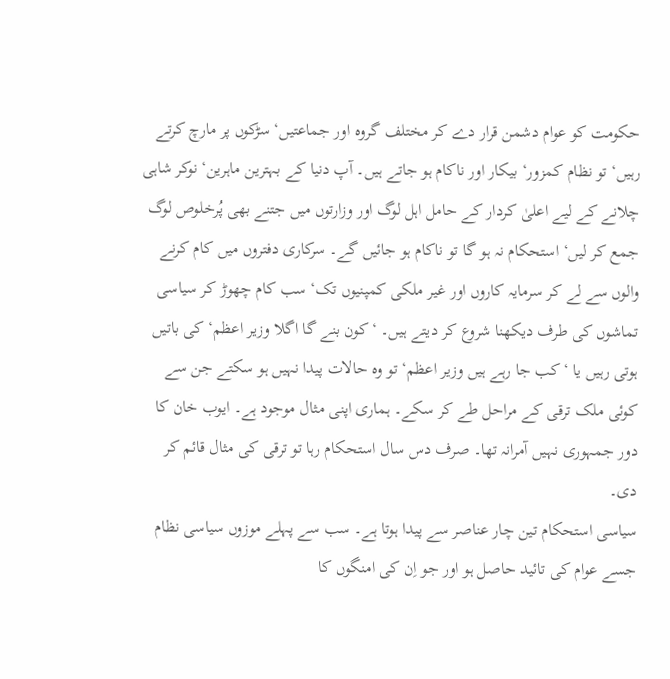حکومت کو عوام دشمن قرار دے کر مختلف گروہ اور جماعتیں‘ سڑکوں پر مارچ کرتے رہیں‘ تو نظام کمزور‘ بیکار اور ناکام ہو جاتے ہیں۔ آپ دنیا کے بہترین ماہرین‘ نوکر شاہی چلانے کے لیے اعلیٰ کردار کے حامل اہل لوگ اور وزارتوں میں جتنے بھی پُرخلوص لوگ جمع کر لیں‘ استحکام نہ ہو گا تو ناکام ہو جائیں گے۔ سرکاری دفتروں میں کام کرنے والوں سے لے کر سرمایہ کاروں اور غیر ملکی کمپنیوں تک‘ سب کام چھوڑ کر سیاسی تماشوں کی طرف دیکھنا شروع کر دیتے ہیں۔ ‘کون بنے گا اگلا وزیر اعظم‘ کی باتیں ہوتی رہیں یا ‘کب جا رہے ہیں وزیر اعظم‘ تو وہ حالات پیدا نہیں ہو سکتے جن سے کوئی ملک ترقی کے مراحل طے کر سکے۔ ہماری اپنی مثال موجود ہے۔ ایوب خان کا دور جمہوری نہیں آمرانہ تھا۔ صرف دس سال استحکام رہا تو ترقی کی مثال قائم کر دی۔
سیاسی استحکام تین چار عناصر سے پیدا ہوتا ہے۔ سب سے پہلے موزوں سیاسی نظام جسے عوام کی تائید حاصل ہو اور جو اِن کی امنگوں کا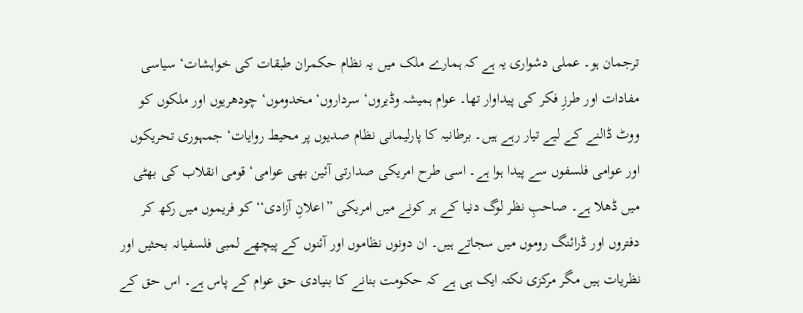ترجمان ہو۔ عملی دشواری یہ ہے کہ ہمارے ملک میں یہ نظام حکمران طبقات کی خواہشات‘ سیاسی مفادات اور طرزِ فکر کی پیداوار تھا۔ عوام ہمیشہ وڈیروں‘ سرداروں‘ مخدوموں‘ چودھریوں اور ملکوں کو ووٹ ڈالنے کے لیے تیار رہے ہیں۔ برطانیہ کا پارلیمانی نظام صدیوں پر محیط روایات‘ جمہوری تحریکوں اور عوامی فلسفوں سے پیدا ہوا ہے۔ اسی طرح امریکی صدارتی آئین بھی عوامی‘ قومی انقلاب کی بھٹی میں ڈھلا ہے۔ صاحبِ نظر لوگ دنیا کے ہر کونے میں امریکی ”اعلانِ آزادی‘‘ کو فریموں میں رکھ کر دفتروں اور ڈرائنگ روموں میں سجاتے ہیں۔ ان دونوں نظاموں اور آئنوں کے پیچھے لمبی فلسفیانہ بحثیں اور نظریات ہیں مگر مرکزی نکتہ ایک ہی ہے کہ حکومت بنانے کا بنیادی حق عوام کے پاس ہے۔ اس حق کے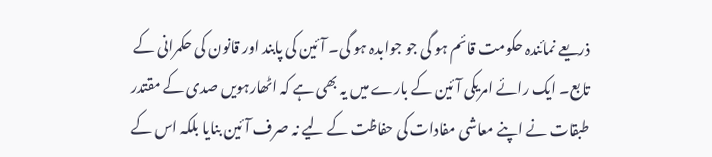ذریعے نمائندہ حکومت قائم ہو گی جو جوابدہ ہو گی۔ آئین کی پابند اور قانون کی حکمرانی کے تابع۔ ایک رائے امریکی آئین کے بارے میں یہ بھی ہے کہ اٹھارہویں صدی کے مقتدر طبقات نے اپنے معاشی مفادات کی حفاظت کے لیے نہ صرف آئین بنایا بلکہ اس کے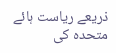ذریعے ریاست ہائے متحدہ کی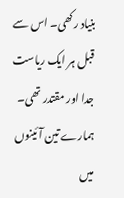بنیاد رکھی۔ اس سے قبل ہر ایک ریاست جدا اور مقتدر تھی۔ ہمارے تین آئینوں میں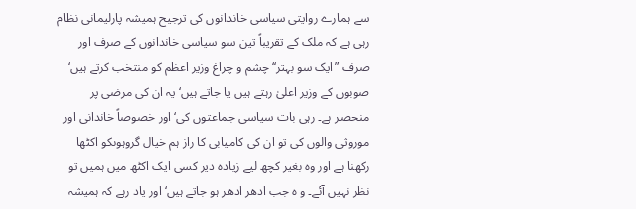سے ہمارے روایتی سیاسی خاندانوں کی ترجیح ہمیشہ پارلیمانی نظام رہی ہے کہ ملک کے تقریباً تین سو سیاسی خاندانوں کے صرف اور صرف ”ایک سو بہتر‘‘ چشم و چراغ وزیر اعظم کو منتخب کرتے ہیں‘ صوبوں کے وزیر اعلیٰ رہتے ہیں یا جاتے ہیں‘ یہ ان کی مرضی پر منحصر ہے۔ رہی بات سیاسی جماعتوں کی‘ اور خصوصاً خاندانی اور موروثی والوں کی تو ان کی کامیابی کا راز ہم خیال گروہوںکو اکٹھا رکھنا ہے اور وہ بغیر کچھ لیے زیادہ دیر کسی ایک اکٹھ میں ہمیں تو نظر نہیں آئے۔ و ہ جب ادھر ادھر ہو جاتے ہیں‘ اور یاد رہے کہ ہمیشہ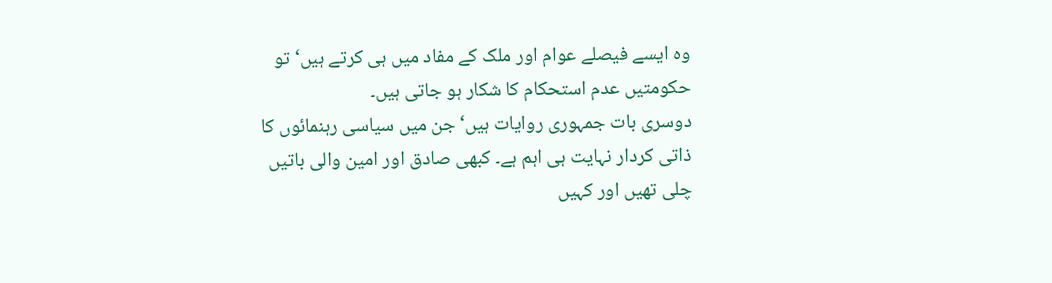وہ ایسے فیصلے عوام اور ملک کے مفاد میں ہی کرتے ہیں‘ تو حکومتیں عدم استحکام کا شکار ہو جاتی ہیں۔
دوسری بات جمہوری روایات ہیں‘ جن میں سیاسی رہنمائوں کا ذاتی کردار نہایت ہی اہم ہے۔ کبھی صادق اور امین والی باتیں چلی تھیں اور کہیں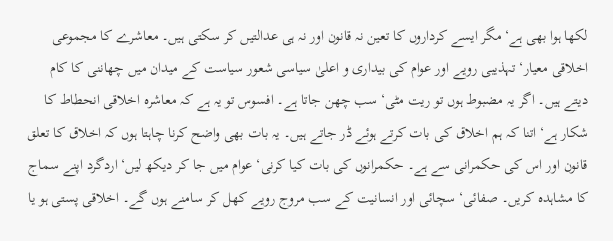لکھا ہوا بھی ہے‘ مگر ایسے کرداروں کا تعین نہ قانون اور نہ ہی عدالتیں کر سکتی ہیں۔ معاشرے کا مجموعی اخلاقی معیار‘ تہذیبی رویے اور عوام کی بیداری و اعلیٰ سیاسی شعور سیاست کے میدان میں چھاننی کا کام دیتے ہیں۔ اگر یہ مضبوط ہوں تو ریت مٹی‘ سب چھن جاتا ہے۔ افسوس تو یہ ہے کہ معاشرہ اخلاقی انحطاط کا شکار ہے‘ اتنا کہ ہم اخلاق کی بات کرتے ہوئے ڈر جاتے ہیں۔ یہ بات بھی واضح کرنا چاہتا ہوں کہ اخلاق کا تعلق قانون اور اس کی حکمرانی سے ہے۔ حکمرانوں کی بات کیا کرنی‘ عوام میں جا کر دیکھ لیں‘ اردگرد اپنے سماج کا مشاہدہ کریں۔ صفائی‘ سچائی اور انسانیت کے سب مروج رویے کھل کر سامنے ہوں گے۔ اخلاقی پستی ہو یا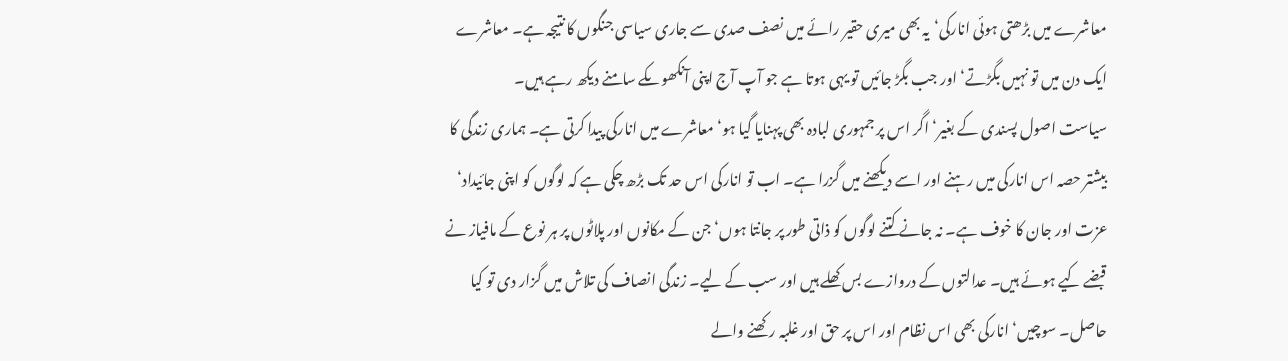معاشرے میں بڑھتی ہوئی انارکی‘یہ بھی میری حقیر رائے میں نصف صدی سے جاری سیاسی جنگوں کا نتیجہ ہے۔ معاشرے ایک دن میں تو نہیں بگڑتے‘ اور جب بگڑ جائیں تو یہی ہوتا ہے جو آپ آج اپنی آنکھوںکے سامنے دیکھ رہے ہیں۔
سیاست اصول پسندی کے بغیر‘ اگر اس پر جمہوری لبادہ بھی پہنایا گیا ہو‘ معاشرے میں انارکی پیدا کرتی ہے۔ ہماری زندگی کا بیشتر حصہ اس انارکی میں رہنے اور اسے دیکھنے میں گزرا ہے۔ اب تو انارکی اس حد تک بڑھ چکی ہے کہ لوگوں کو اپنی جائیداد‘ عزت اور جان کا خوف ہے۔ نہ جانے کتنے لوگوں کو ذاتی طور پر جانتا ہوں‘ جن کے مکانوں اور پلاٹوں پر ہر نوع کے مافیاز نے قبضے کیے ہوئے ہیں۔ عدالتوں کے دروازے بس کھلے ہیں اور سب کے لیے۔ زندگی انصاف کی تلاش میں گزار دی تو کیا حاصل۔ سوچیں‘ انارکی بھی اس نظام اور اس پر حق اور غلبہ رکھنے والے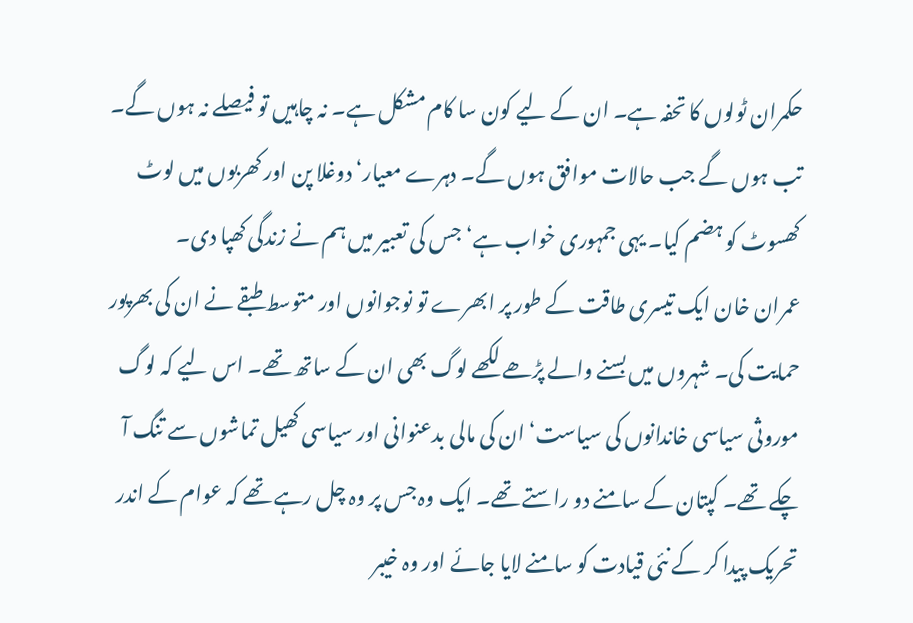حکمران ٹولوں کا تحفہ ہے۔ ان کے لیے کون سا کام مشکل ہے۔ نہ چاہیں تو فیصلے نہ ہوں گے۔ تب ہوں گے جب حالات موافق ہوں گے۔ دہرے معیار‘ دوغلا پن اور کھربوں میں لوٹ کھسوٹ کو ہضم کیا۔ یہی جمہوری خواب ہے‘ جس کی تعبیر میں ہم نے زندگی کھپا دی۔
عمران خان ایک تیسری طاقت کے طور پر ابھرے تو نوجوانوں اور متوسط طبقے نے ان کی بھرپور حمایت کی۔ شہروں میں بسنے والے پڑھے لکھے لوگ بھی ان کے ساتھ تھے۔ اس لیے کہ لوگ موروثی سیاسی خاندانوں کی سیاست‘ ان کی مالی بدعنوانی اور سیاسی کھیل تماشوں سے تنگ آ چکے تھے۔ کپتان کے سامنے دو راستے تھے۔ ایک وہ جس پر وہ چل رہے تھے کہ عوام کے اندر تحریک پیدا کر کے نئی قیادت کو سامنے لایا جائے اور وہ خیبر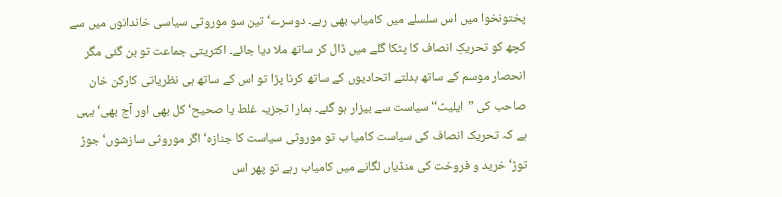پختونخوا میں اس سلسلے میں کامیاب بھی رہے۔ دوسرے‘ تین سو موروثی سیاسی خاندانوں میں سے کچھ کو تحریکِ انصاف کا پٹکا گلے میں ڈال کر ساتھ ملا دیا جائے۔ اکثریتی جماعت تو بن گئی مگر انحصار موسم کے ساتھ بدلتے اتحادیوں کے ساتھ کرنا پڑا تو اس کے ساتھ ہی نظریاتی کارکن خان صاحب کی ”ایلیٹ‘‘ سیاست سے بیزار ہو گئے۔ ہمارا تجزیہ غلط یا صحیح‘ کل بھی اور آج بھی‘ یہی ہے کہ تحریک انصاف کی سیاست کامیا ب تو موروثی سیاست کا جنازہ‘ اگر موروثی سازشوں‘ جوڑ توڑ‘ خرید و فروخت کی منڈیاں لگانے میں کامیاب رہے تو پھر اس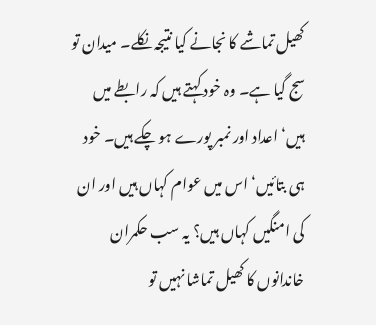کھیل تماشے کا نجانے کیا نتیجہ نکلے۔ میدان تو سج گیا ہے۔ وہ خود کہتے ہیں کہ رابطے میں ہیں‘ اعداد اور نمبر پورے ہو چکے ہیں۔ خود ہی بتائیں‘ اس میں عوام کہاں ہیں اور ان کی امنگیں کہاں ہیں؟ یہ سب حکمران خاندانوں کا کھیل تماشا نہیں تو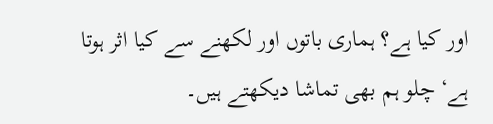اور کیا ہے؟ ہماری باتوں اور لکھنے سے کیا اثر ہوتا ہے‘ چلو ہم بھی تماشا دیکھتے ہیں۔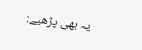یہ بھی پڑھیے: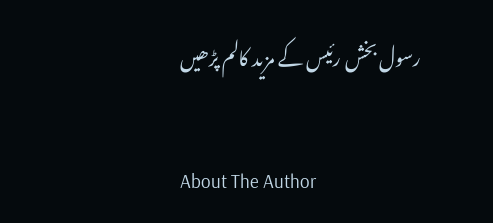رسول بخش رئیس کے مزید کالم پڑھیں

About The Author